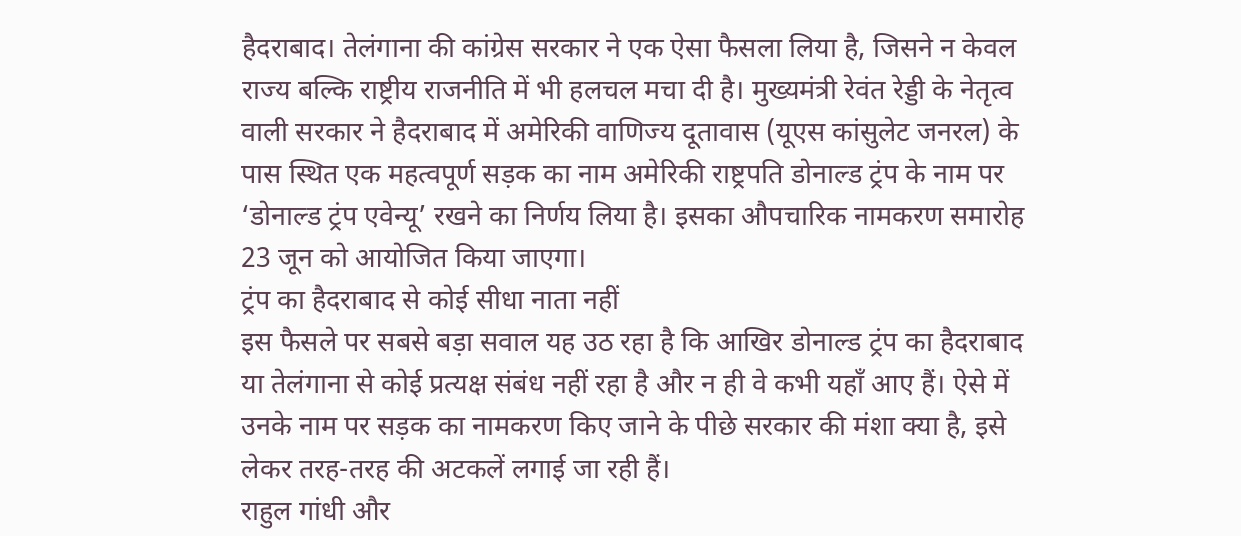हैदराबाद। तेलंगाना की कांग्रेस सरकार ने एक ऐसा फैसला लिया है, जिसने न केवल राज्य बल्कि राष्ट्रीय राजनीति में भी हलचल मचा दी है। मुख्यमंत्री रेवंत रेड्डी के नेतृत्व वाली सरकार ने हैदराबाद में अमेरिकी वाणिज्य दूतावास (यूएस कांसुलेट जनरल) के पास स्थित एक महत्वपूर्ण सड़क का नाम अमेरिकी राष्ट्रपति डोनाल्ड ट्रंप के नाम पर ‘डोनाल्ड ट्रंप एवेन्यू’ रखने का निर्णय लिया है। इसका औपचारिक नामकरण समारोह 23 जून को आयोजित किया जाएगा।
ट्रंप का हैदराबाद से कोई सीधा नाता नहीं
इस फैसले पर सबसे बड़ा सवाल यह उठ रहा है कि आखिर डोनाल्ड ट्रंप का हैदराबाद या तेलंगाना से कोई प्रत्यक्ष संबंध नहीं रहा है और न ही वे कभी यहाँ आए हैं। ऐसे में उनके नाम पर सड़क का नामकरण किए जाने के पीछे सरकार की मंशा क्या है, इसे लेकर तरह-तरह की अटकलें लगाई जा रही हैं।
राहुल गांधी और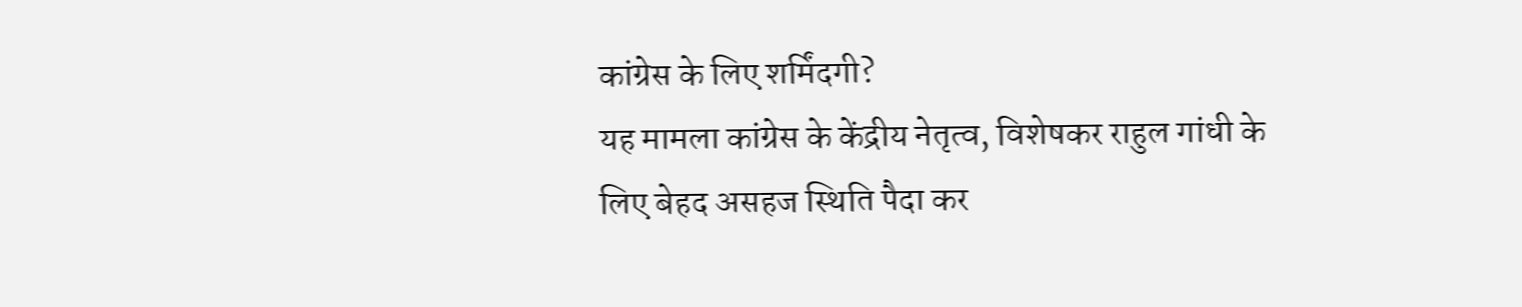कांग्रेस के लिए शर्मिंदगी?
यह मामला कांग्रेस के केंद्रीय नेतृत्व, विशेषकर राहुल गांधी के लिए बेहद असहज स्थिति पैदा कर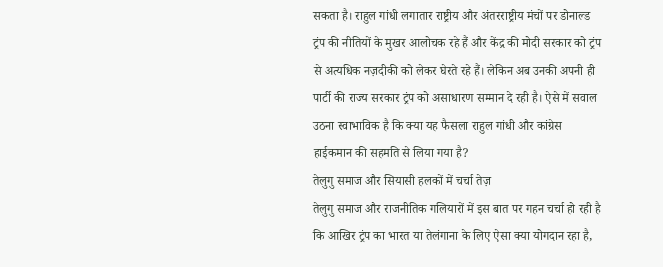सकता है। राहुल गांधी लगातार राष्ट्रीय और अंतरराष्ट्रीय मंचों पर डोनाल्ड ट्रंप की नीतियों के मुखर आलोचक रहे हैं और केंद्र की मोदी सरकार को ट्रंप से अत्यधिक नज़दीकी को लेकर घेरते रहे हैं। लेकिन अब उनकी अपनी ही पार्टी की राज्य सरकार ट्रंप को असाधारण सम्मान दे रही है। ऐसे में सवाल उठना स्वाभाविक है कि क्या यह फैसला राहुल गांधी और कांग्रेस हाईकमान की सहमति से लिया गया है?
तेलुगु समाज और सियासी हलकों में चर्चा तेज़
तेलुगु समाज और राजनीतिक गलियारों में इस बात पर गहन चर्चा हो रही है कि आखिर ट्रंप का भारत या तेलंगाना के लिए ऐसा क्या योगदान रहा है,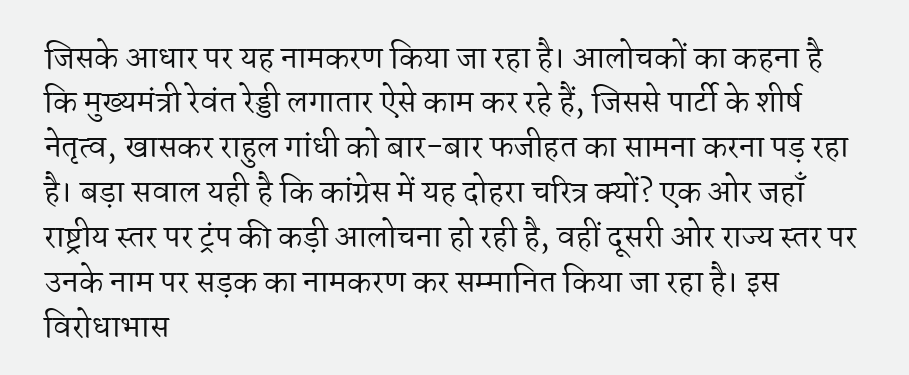जिसके आधार पर यह नामकरण किया जा रहा है। आलोचकों का कहना है कि मुख्यमंत्री रेवंत रेड्डी लगातार ऐसे काम कर रहे हैं, जिससे पार्टी के शीर्ष नेतृत्व, खासकर राहुल गांधी को बार-बार फजीहत का सामना करना पड़ रहा है। बड़ा सवाल यही है कि कांग्रेस में यह दोहरा चरित्र क्यों? एक ओर जहाँ राष्ट्रीय स्तर पर ट्रंप की कड़ी आलोचना हो रही है, वहीं दूसरी ओर राज्य स्तर पर उनके नाम पर सड़क का नामकरण कर सम्मानित किया जा रहा है। इस विरोधाभास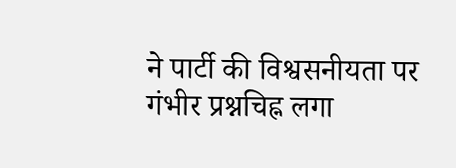ने पार्टी की विश्वसनीयता पर गंभीर प्रश्नचिह्न लगा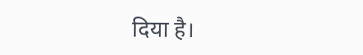दिया है।